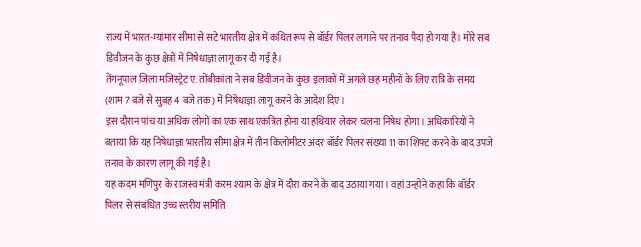राज्य में भारत-म्यांमार सीमा से सटे भारतीय क्षेत्र में कथित रूप से बॉर्डर पिलर लगाने पर तनाव पैदा हो गया है। मोरे सब डिवीजन के कुछ क्षेत्रों में निषेधाज्ञा लागू कर दी गई है।
तेंगनूपाल जिला मजिस्ट्रेट ए. तोंबीकांता ने सब डिवीजन के कुछ इलाकों में अगले छह महीनों के लिए रात्रि के समय (शाम 7 बजे से सुबह 4 बजे तक) में निषेधाज्ञा लागू करने के आदेश दिए।
इस दौरान पांच या अधिक लोगों का एक साथ एकत्रित होना या हथियार लेकर चलना निषेध होगा। अधिकारियों ने बताया कि यह निषेधाज्ञा भारतीय सीमा क्षेत्र में तीन किलोमीटर अंदर बॉर्डर पिलर संख्या 11 का शिफ्ट करने के बाद उपजे तनाव के कारण लागू की गई है।
यह कदम मणिपुर के राजस्व मंत्री करम श्याम के क्षेत्र में दौरा करने के बाद उठाया गया। वहां उन्होंने कहा कि बॉर्डर पिलर से संबंधित उच्च स्तरीय समिति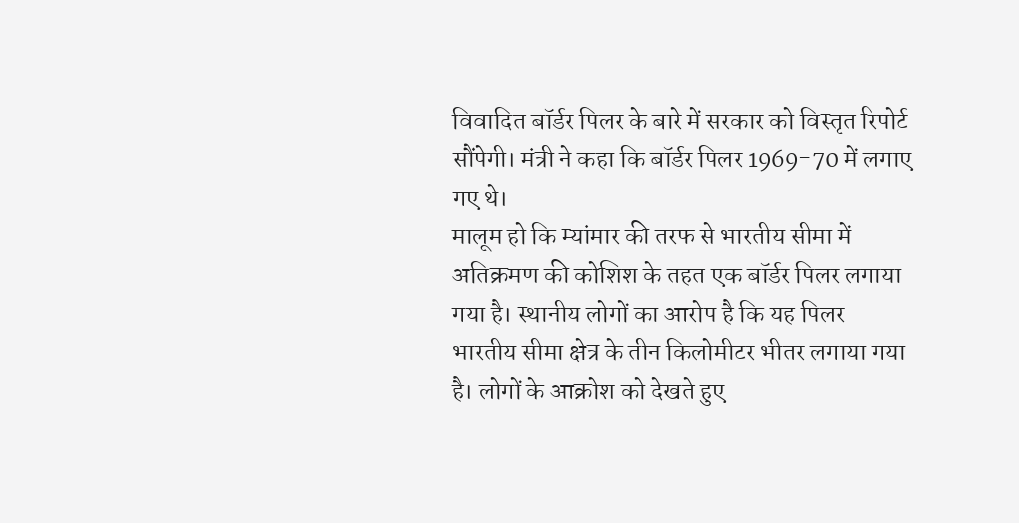विवादित बॉर्डर पिलर के बारे में सरकार को विस्तृत रिपोर्ट सौंपेगी। मंत्री ने कहा कि बॉर्डर पिलर 1969-70 में लगाए गए थे।
मालूम हो कि म्यांमार की तरफ से भारतीय सीमा में अतिक्रमण की कोशिश के तहत एक बॉर्डर पिलर लगाया गया है। स्थानीय लोगों का आरोप है कि यह पिलर भारतीय सीमा क्षेत्र के तीन किलोमीटर भीतर लगाया गया है। लोगों के आक्रोश को देखते हुए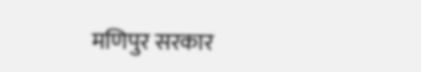मणिपुर सरकार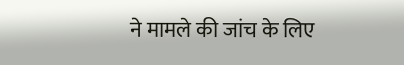ने मामले की जांच के लिए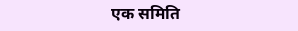एक समिति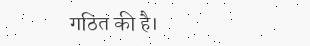गठित की है।